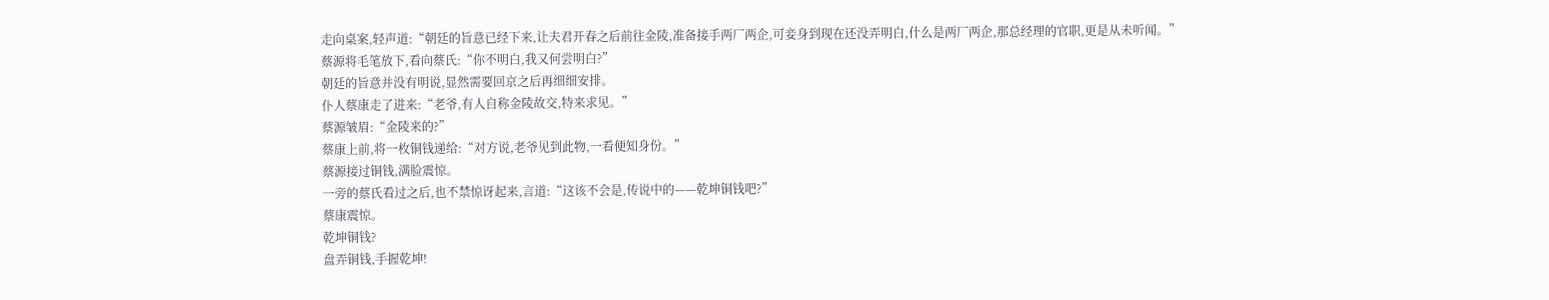走向桌案,轻声道:“朝廷的旨意已经下来,让夫君开春之后前往金陵,准备接手两厂两企,可妾身到现在还没弄明白,什么是两厂两企,那总经理的官职,更是从未听闻。”
蔡源将毛笔放下,看向蔡氏:“你不明白,我又何尝明白?”
朝廷的旨意并没有明说,显然需要回京之后再细细安排。
仆人蔡康走了进来:“老爷,有人自称金陵故交,特来求见。”
蔡源皱眉:“金陵来的?”
蔡康上前,将一枚铜钱递给:“对方说,老爷见到此物,一看便知身份。”
蔡源接过铜钱,满脸震惊。
一旁的蔡氏看过之后,也不禁惊讶起来,言道:“这该不会是,传说中的——乾坤铜钱吧?”
蔡康震惊。
乾坤铜钱?
盘弄铜钱,手握乾坤!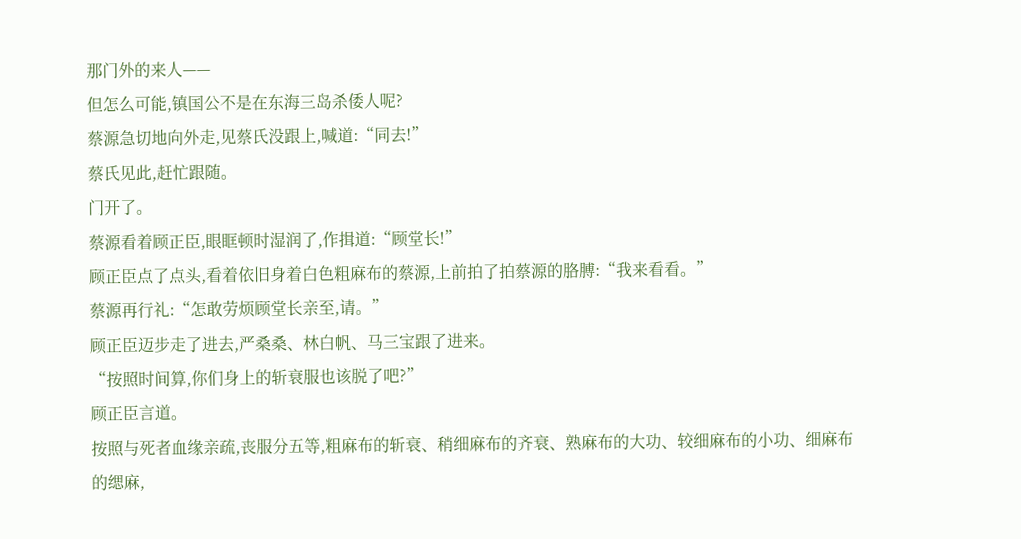那门外的来人——
但怎么可能,镇国公不是在东海三岛杀倭人呢?
蔡源急切地向外走,见蔡氏没跟上,喊道:“同去!”
蔡氏见此,赶忙跟随。
门开了。
蔡源看着顾正臣,眼眶顿时湿润了,作揖道:“顾堂长!”
顾正臣点了点头,看着依旧身着白色粗麻布的蔡源,上前拍了拍蔡源的胳膊:“我来看看。”
蔡源再行礼:“怎敢劳烦顾堂长亲至,请。”
顾正臣迈步走了进去,严桑桑、林白帆、马三宝跟了进来。
“按照时间算,你们身上的斩衰服也该脱了吧?”
顾正臣言道。
按照与死者血缘亲疏,丧服分五等,粗麻布的斩衰、稍细麻布的齐衰、熟麻布的大功、较细麻布的小功、细麻布的缌麻,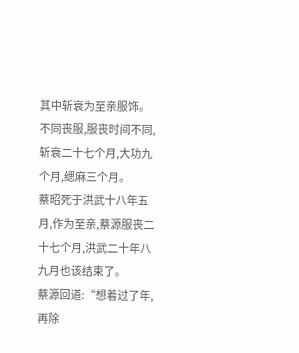其中斩衰为至亲服饰。
不同丧服,服丧时间不同,斩衰二十七个月,大功九个月,缌麻三个月。
蔡昭死于洪武十八年五月,作为至亲,蔡源服丧二十七个月,洪武二十年八九月也该结束了。
蔡源回道:“想着过了年,再除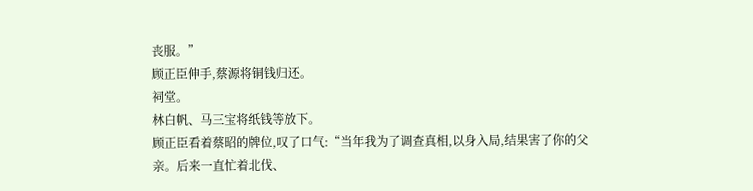丧服。”
顾正臣伸手,蔡源将铜钱归还。
祠堂。
林白帆、马三宝将纸钱等放下。
顾正臣看着蔡昭的牌位,叹了口气:“当年我为了调查真相,以身入局,结果害了你的父亲。后来一直忙着北伐、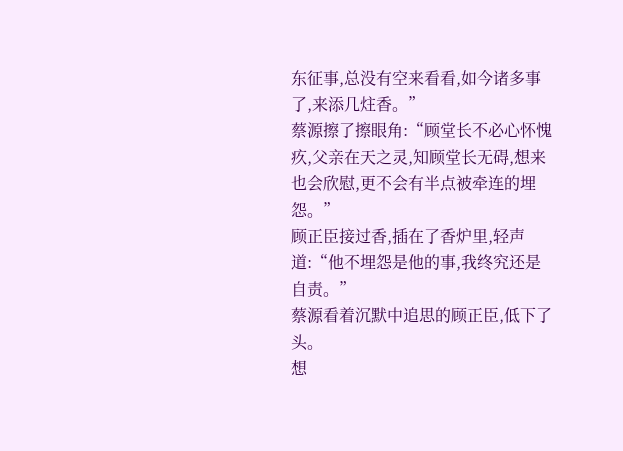东征事,总没有空来看看,如今诸多事了,来添几炷香。”
蔡源擦了擦眼角:“顾堂长不必心怀愧疚,父亲在天之灵,知顾堂长无碍,想来也会欣慰,更不会有半点被牵连的埋怨。”
顾正臣接过香,插在了香炉里,轻声道:“他不埋怨是他的事,我终究还是自责。”
蔡源看着沉默中追思的顾正臣,低下了头。
想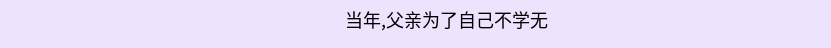当年,父亲为了自己不学无